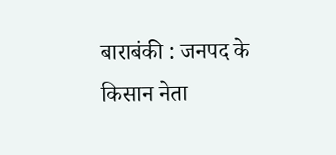बाराबंकी : जनपद के किसान नेता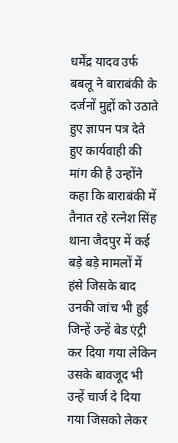धर्मेंद्र यादव उर्फ बबलू ने बाराबंकी के दर्जनों मुद्दों को उठाते हुए ज्ञापन पत्र देते हुए कार्यवाही की मांग की है उन्होंने कहा कि बाराबंकी में तैनात रहे रत्नेश सिंह थाना जैदपुर में कई बड़े बड़े मामलों में हंसे जिसके बाद उनकी जांच भी हुई जिन्हें उन्हें बेड एंट्री कर दिया गया लेकिन उसके बावजूद भी उन्हें चार्ज दे दिया गया जिसको लेकर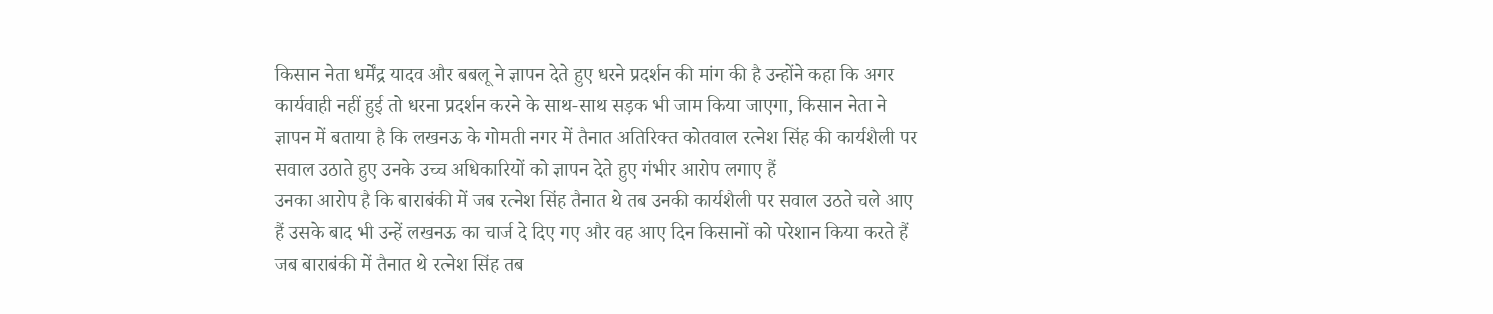किसान नेता धर्मेंद्र यादव और बबलू ने ज्ञापन देते हुए धरने प्रदर्शन की मांग की है उन्होंने कहा कि अगर कार्यवाही नहीं हुई तो धरना प्रदर्शन करने के साथ-साथ सड़क भी जाम किया जाएगा, किसान नेता ने ज्ञापन में बताया है कि लखनऊ के गोमती नगर में तैनात अतिरिक्त कोतवाल रत्नेश सिंह की कार्यशैली पर सवाल उठाते हुए उनके उच्च अधिकारियों को ज्ञापन देते हुए गंभीर आरोप लगाए हैं
उनका आरोप है कि बाराबंकी में जब रत्नेश सिंह तैनात थे तब उनकी कार्यशैली पर सवाल उठते चले आए हैं उसके बाद भी उन्हें लखनऊ का चार्ज दे दिए गए और वह आए दिन किसानों को परेशान किया करते हैं जब बाराबंकी में तैनात थे रत्नेश सिंह तब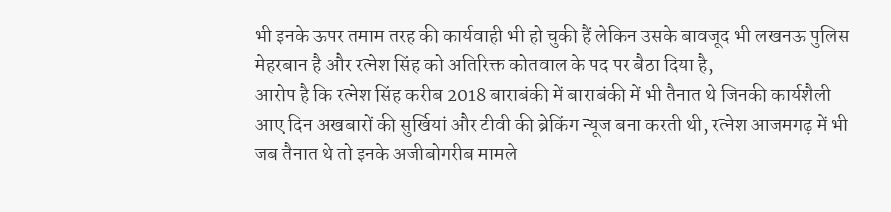भी इनके ऊपर तमाम तरह की कार्यवाही भी हो चुकी हैं लेकिन उसके बावजूद भी लखनऊ पुलिस मेहरबान है और रत्नेश सिंह को अतिरिक्त कोतवाल के पद पर बैठा दिया है,
आरोप है कि रत्नेश सिंह करीब 2018 बाराबंकी में बाराबंकी में भी तैनात थे जिनकी कार्यशैली आए दिन अखबारों की सुर्खियां और टीवी की ब्रेकिंग न्यूज बना करती थी, रत्नेश आजमगढ़ में भी जब तैनात थे तो इनके अजीबोगरीब मामले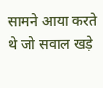सामने आया करते थे जो सवाल खड़े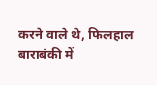करने वाले थे, फिलहाल बाराबंकी में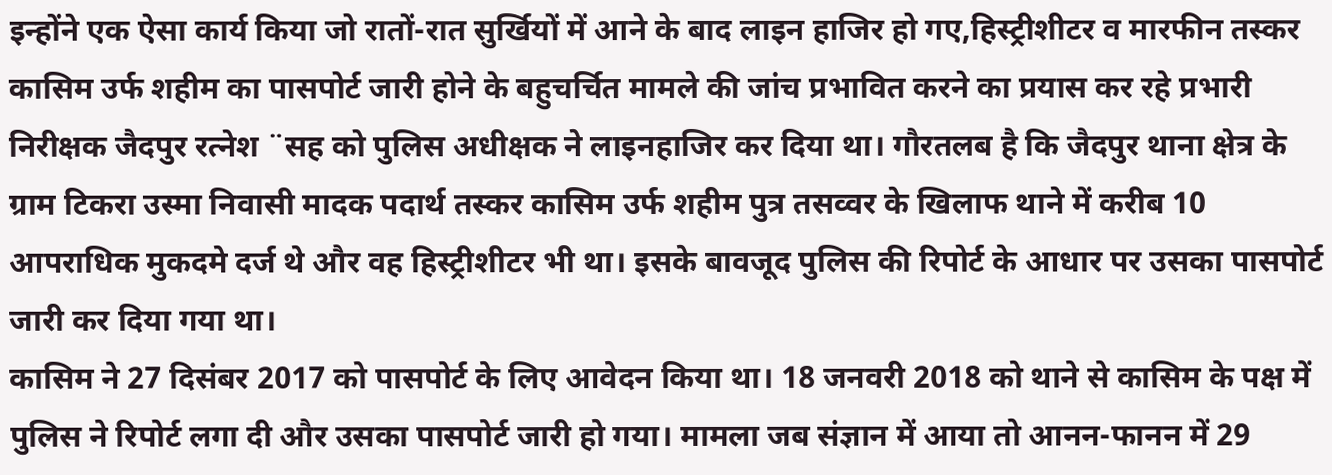इन्होंने एक ऐसा कार्य किया जो रातों-रात सुर्खियों में आने के बाद लाइन हाजिर हो गए,हिस्ट्रीशीटर व मारफीन तस्कर कासिम उर्फ शहीम का पासपोर्ट जारी होने के बहुचर्चित मामले की जांच प्रभावित करने का प्रयास कर रहे प्रभारी निरीक्षक जैदपुर रत्नेश ¨सह को पुलिस अधीक्षक ने लाइनहाजिर कर दिया था। गौरतलब है कि जैदपुर थाना क्षेत्र के ग्राम टिकरा उस्मा निवासी मादक पदार्थ तस्कर कासिम उर्फ शहीम पुत्र तसव्वर के खिलाफ थाने में करीब 10 आपराधिक मुकदमे दर्ज थे और वह हिस्ट्रीशीटर भी था। इसके बावजूद पुलिस की रिपोर्ट के आधार पर उसका पासपोर्ट जारी कर दिया गया था।
कासिम ने 27 दिसंबर 2017 को पासपोर्ट के लिए आवेदन किया था। 18 जनवरी 2018 को थाने से कासिम के पक्ष में पुलिस ने रिपोर्ट लगा दी और उसका पासपोर्ट जारी हो गया। मामला जब संज्ञान में आया तो आनन-फानन में 29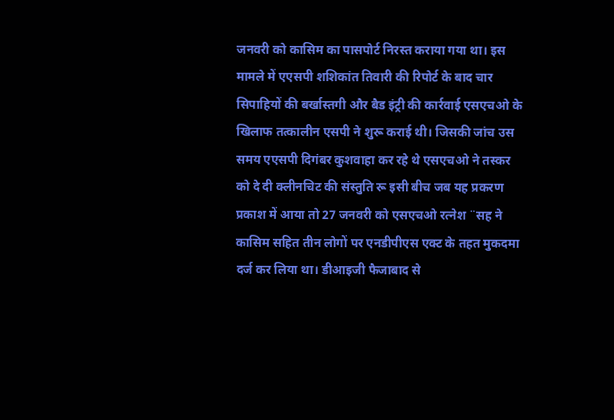जनवरी को कासिम का पासपोर्ट निरस्त कराया गया था। इस मामले में एएसपी शशिकांत तिवारी की रिपोर्ट के बाद चार सिपाहियों की बर्खास्तगी और बैड इंट्री की कार्रवाई एसएचओ के खिलाफ तत्कालीन एसपी ने शुरू कराई थी। जिसकी जांच उस समय एएसपी दिगंबर कुशवाहा कर रहे थे एसएचओ ने तस्कर को दे दी क्लीनचिट की संस्तुति रू इसी बीच जब यह प्रकरण प्रकाश में आया तो 27 जनवरी को एसएचओ रत्नेश ¨सह ने कासिम सहित तीन लोगों पर एनडीपीएस एक्ट के तहत मुकदमा दर्ज कर लिया था। डीआइजी फैजाबाद से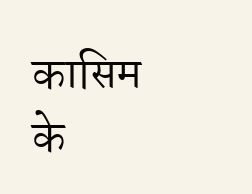कासिम के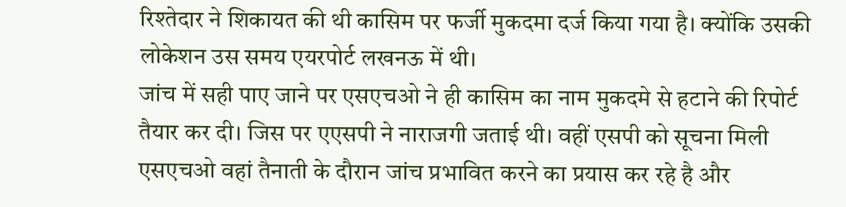रिश्तेदार ने शिकायत की थी कासिम पर फर्जी मुकदमा दर्ज किया गया है। क्योंकि उसकी लोकेशन उस समय एयरपोर्ट लखनऊ में थी।
जांच में सही पाए जाने पर एसएचओ ने ही कासिम का नाम मुकदमे से हटाने की रिपोर्ट तैयार कर दी। जिस पर एएसपी ने नाराजगी जताई थी। वहीं एसपी को सूचना मिली एसएचओ वहां तैनाती के दौरान जांच प्रभावित करने का प्रयास कर रहे है और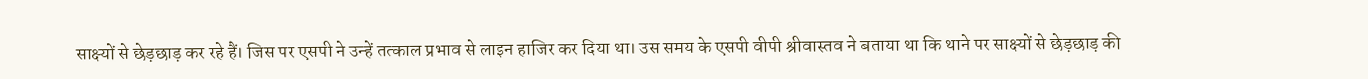साक्ष्यों से छेड़छाड़ कर रहे हैं। जिस पर एसपी ने उन्हें तत्काल प्रभाव से लाइन हाजिर कर दिया था। उस समय के एसपी वीपी श्रीवास्तव ने बताया था कि थाने पर साक्ष्यों से छेड़छाड़ की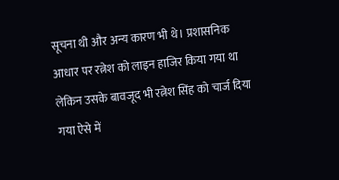सूचना थी और अन्य कारण भी थे। प्रशासनिक आधार पर रत्नेश को लाइन हाजिर किया गया था लेकिन उसके बावजूद भी रत्नेश सिंह को चार्ज दिया गया ऐसे में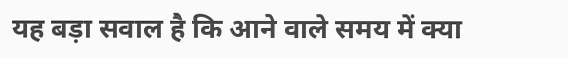यह बड़ा सवाल है कि आने वाले समय में क्या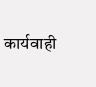कार्यवाही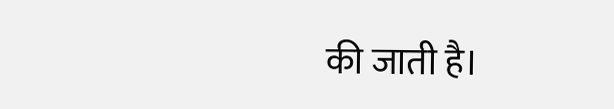की जाती है।